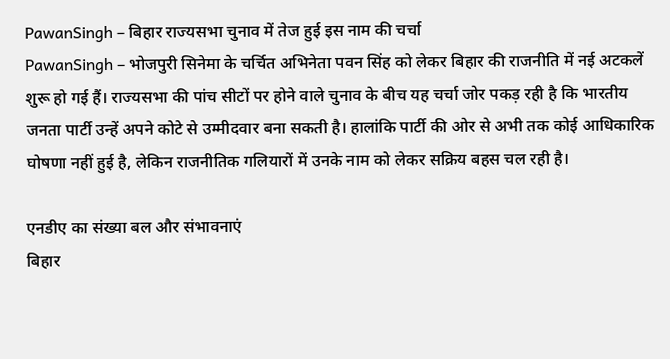PawanSingh – बिहार राज्यसभा चुनाव में तेज हुई इस नाम की चर्चा
PawanSingh – भोजपुरी सिनेमा के चर्चित अभिनेता पवन सिंह को लेकर बिहार की राजनीति में नई अटकलें शुरू हो गई हैं। राज्यसभा की पांच सीटों पर होने वाले चुनाव के बीच यह चर्चा जोर पकड़ रही है कि भारतीय जनता पार्टी उन्हें अपने कोटे से उम्मीदवार बना सकती है। हालांकि पार्टी की ओर से अभी तक कोई आधिकारिक घोषणा नहीं हुई है, लेकिन राजनीतिक गलियारों में उनके नाम को लेकर सक्रिय बहस चल रही है।

एनडीए का संख्या बल और संभावनाएं
बिहार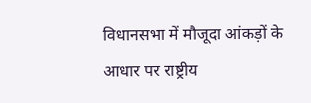विधानसभा में मौजूदा आंकड़ों के आधार पर राष्ट्रीय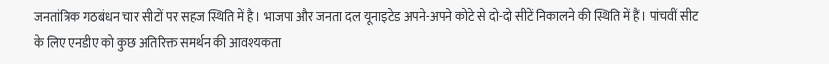जनतांत्रिक गठबंधन चार सीटों पर सहज स्थिति में है। भाजपा और जनता दल यूनाइटेड अपने-अपने कोटे से दो-दो सीटें निकालने की स्थिति में हैं। पांचवीं सीट के लिए एनडीए को कुछ अतिरिक्त समर्थन की आवश्यकता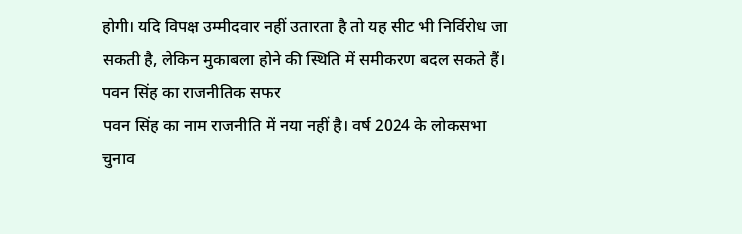होगी। यदि विपक्ष उम्मीदवार नहीं उतारता है तो यह सीट भी निर्विरोध जा सकती है, लेकिन मुकाबला होने की स्थिति में समीकरण बदल सकते हैं।
पवन सिंह का राजनीतिक सफर
पवन सिंह का नाम राजनीति में नया नहीं है। वर्ष 2024 के लोकसभा चुनाव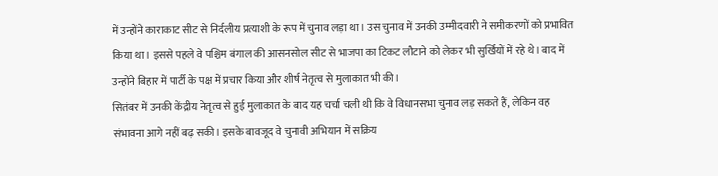में उन्होंने काराकाट सीट से निर्दलीय प्रत्याशी के रूप में चुनाव लड़ा था। उस चुनाव में उनकी उम्मीदवारी ने समीकरणों को प्रभावित किया था। इससे पहले वे पश्चिम बंगाल की आसनसोल सीट से भाजपा का टिकट लौटाने को लेकर भी सुर्खियों में रहे थे। बाद में उन्होंने बिहार में पार्टी के पक्ष में प्रचार किया और शीर्ष नेतृत्व से मुलाकात भी की।
सितंबर में उनकी केंद्रीय नेतृत्व से हुई मुलाकात के बाद यह चर्चा चली थी कि वे विधानसभा चुनाव लड़ सकते हैं, लेकिन वह संभावना आगे नहीं बढ़ सकी। इसके बावजूद वे चुनावी अभियान में सक्रिय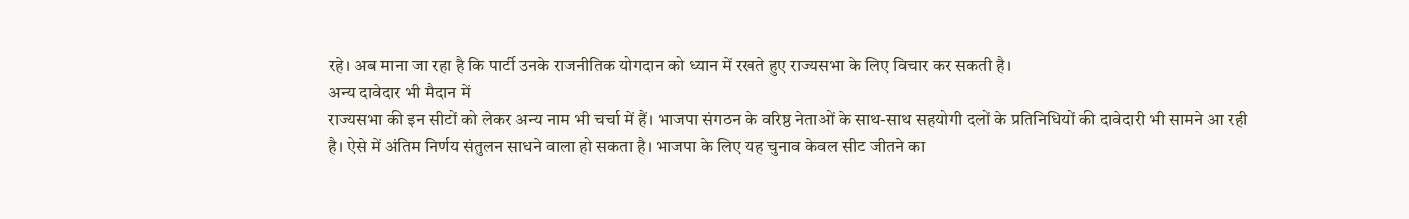रहे। अब माना जा रहा है कि पार्टी उनके राजनीतिक योगदान को ध्यान में रखते हुए राज्यसभा के लिए विचार कर सकती है।
अन्य दावेदार भी मैदान में
राज्यसभा की इन सीटों को लेकर अन्य नाम भी चर्चा में हैं। भाजपा संगठन के वरिष्ठ नेताओं के साथ-साथ सहयोगी दलों के प्रतिनिधियों की दावेदारी भी सामने आ रही है। ऐसे में अंतिम निर्णय संतुलन साधने वाला हो सकता है। भाजपा के लिए यह चुनाव केवल सीट जीतने का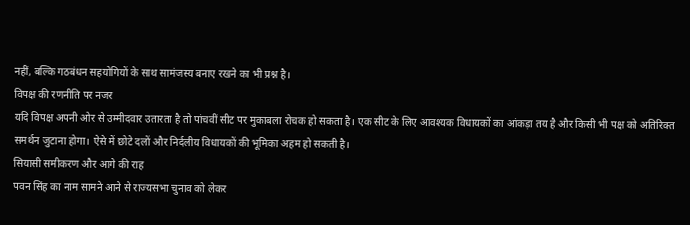नहीं, बल्कि गठबंधन सहयोगियों के साथ सामंजस्य बनाए रखने का भी प्रश्न है।
विपक्ष की रणनीति पर नजर
यदि विपक्ष अपनी ओर से उम्मीदवार उतारता है तो पांचवीं सीट पर मुकाबला रोचक हो सकता है। एक सीट के लिए आवश्यक विधायकों का आंकड़ा तय है और किसी भी पक्ष को अतिरिक्त समर्थन जुटाना होगा। ऐसे में छोटे दलों और निर्दलीय विधायकों की भूमिका अहम हो सकती है।
सियासी समीकरण और आगे की राह
पवन सिंह का नाम सामने आने से राज्यसभा चुनाव को लेकर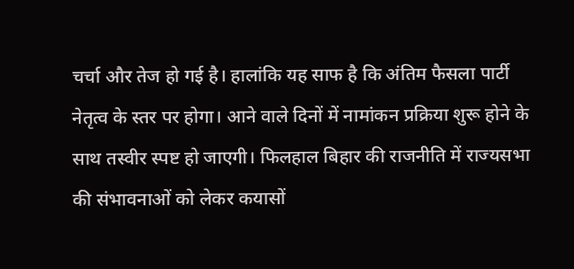चर्चा और तेज हो गई है। हालांकि यह साफ है कि अंतिम फैसला पार्टी नेतृत्व के स्तर पर होगा। आने वाले दिनों में नामांकन प्रक्रिया शुरू होने के साथ तस्वीर स्पष्ट हो जाएगी। फिलहाल बिहार की राजनीति में राज्यसभा की संभावनाओं को लेकर कयासों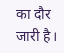का दौर जारी है।